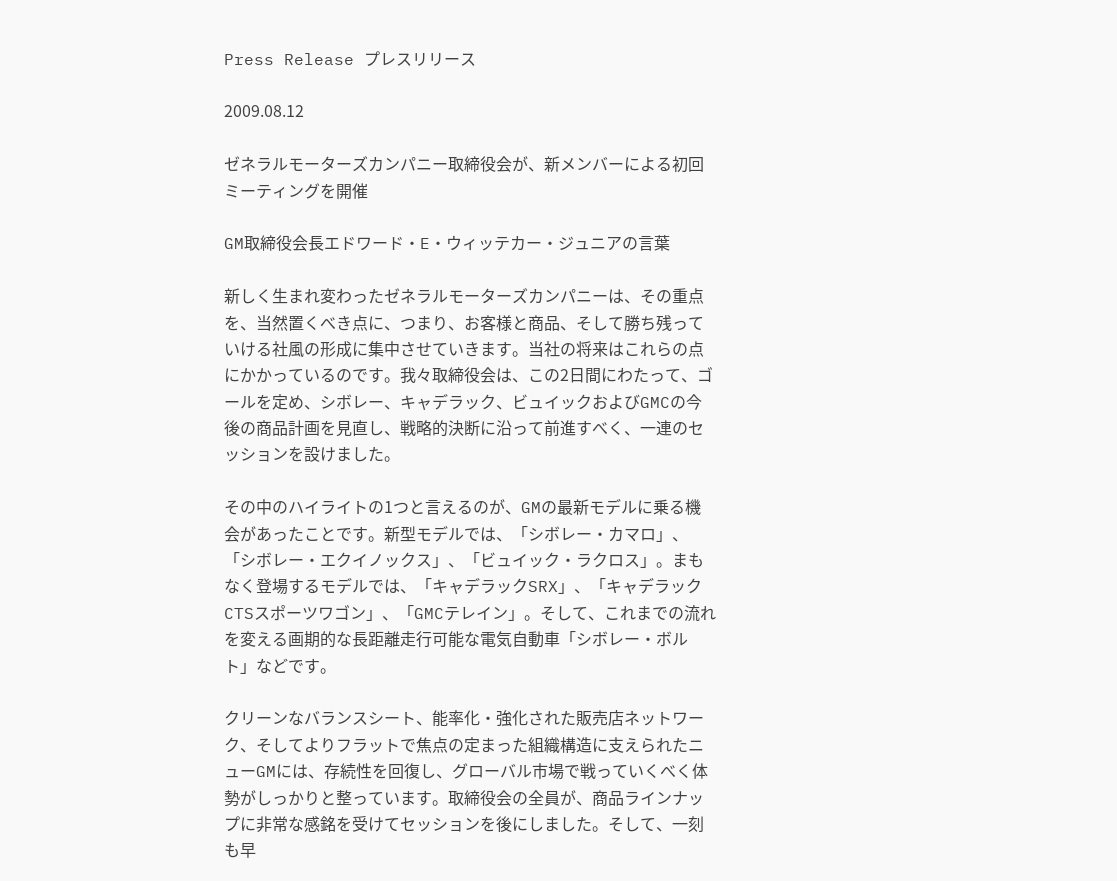Press Release プレスリリース

2009.08.12

ゼネラルモーターズカンパニー取締役会が、新メンバーによる初回ミーティングを開催

GM取締役会長エドワード・E・ウィッテカー・ジュニアの言葉

新しく生まれ変わったゼネラルモーターズカンパニーは、その重点を、当然置くべき点に、つまり、お客様と商品、そして勝ち残っていける社風の形成に集中させていきます。当社の将来はこれらの点にかかっているのです。我々取締役会は、この2日間にわたって、ゴールを定め、シボレー、キャデラック、ビュイックおよびGMCの今後の商品計画を見直し、戦略的決断に沿って前進すべく、一連のセッションを設けました。

その中のハイライトの1つと言えるのが、GMの最新モデルに乗る機会があったことです。新型モデルでは、「シボレー・カマロ」、「シボレー・エクイノックス」、「ビュイック・ラクロス」。まもなく登場するモデルでは、「キャデラックSRX」、「キャデラックCTSスポーツワゴン」、「GMCテレイン」。そして、これまでの流れを変える画期的な長距離走行可能な電気自動車「シボレー・ボルト」などです。

クリーンなバランスシート、能率化・強化された販売店ネットワーク、そしてよりフラットで焦点の定まった組織構造に支えられたニューGMには、存続性を回復し、グローバル市場で戦っていくべく体勢がしっかりと整っています。取締役会の全員が、商品ラインナップに非常な感銘を受けてセッションを後にしました。そして、一刻も早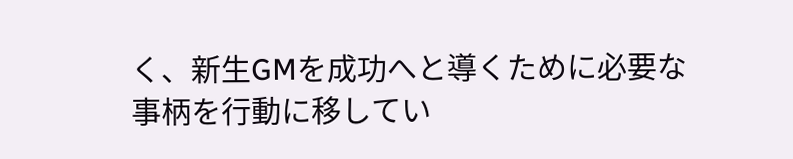く、新生GMを成功へと導くために必要な事柄を行動に移してい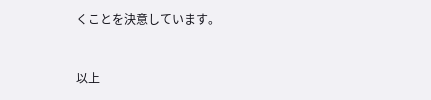くことを決意しています。


以上